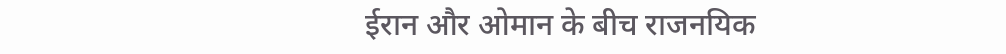ईरान और ओमान के बीच राजनयिक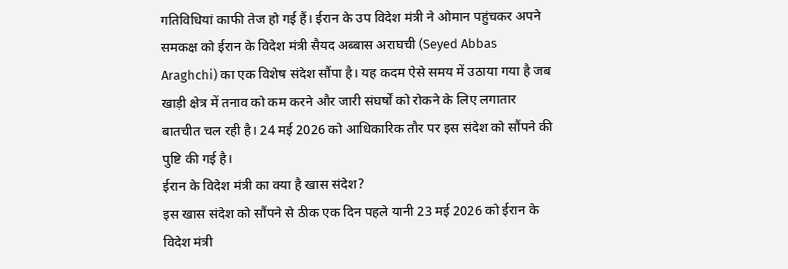गतिविधियां काफी तेज हो गई हैं। ईरान के उप विदेश मंत्री ने ओमान पहुंचकर अपने समकक्ष को ईरान के विदेश मंत्री सैयद अब्बास अराघची (Seyed Abbas Araghchi) का एक विशेष संदेश सौंपा है। यह कदम ऐसे समय में उठाया गया है जब खाड़ी क्षेत्र में तनाव को कम करने और जारी संघर्षों को रोकने के लिए लगातार बातचीत चल रही है। 24 मई 2026 को आधिकारिक तौर पर इस संदेश को सौंपने की पुष्टि की गई है।
ईरान के विदेश मंत्री का क्या है खास संदेश?
इस खास संदेश को सौंपने से ठीक एक दिन पहले यानी 23 मई 2026 को ईरान के विदेश मंत्री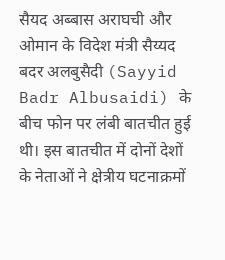सैयद अब्बास अराघची और ओमान के विदेश मंत्री सैय्यद बदर अलबुसैदी (Sayyid Badr Albusaidi) के बीच फोन पर लंबी बातचीत हुई थी। इस बातचीत में दोनों देशों के नेताओं ने क्षेत्रीय घटनाक्रमों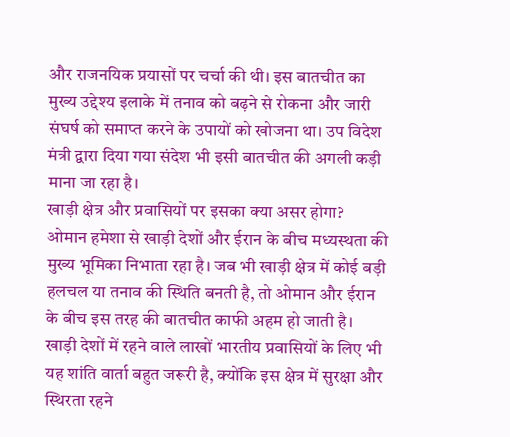और राजनयिक प्रयासों पर चर्चा की थी। इस बातचीत का मुख्य उद्देश्य इलाके में तनाव को बढ़ने से रोकना और जारी संघर्ष को समाप्त करने के उपायों को खोजना था। उप विदेश मंत्री द्वारा दिया गया संदेश भी इसी बातचीत की अगली कड़ी माना जा रहा है।
खाड़ी क्षेत्र और प्रवासियों पर इसका क्या असर होगा?
ओमान हमेशा से खाड़ी देशों और ईरान के बीच मध्यस्थता की मुख्य भूमिका निभाता रहा है। जब भी खाड़ी क्षेत्र में कोई बड़ी हलचल या तनाव की स्थिति बनती है, तो ओमान और ईरान के बीच इस तरह की बातचीत काफी अहम हो जाती है। खाड़ी देशों में रहने वाले लाखों भारतीय प्रवासियों के लिए भी यह शांति वार्ता बहुत जरूरी है, क्योंकि इस क्षेत्र में सुरक्षा और स्थिरता रहने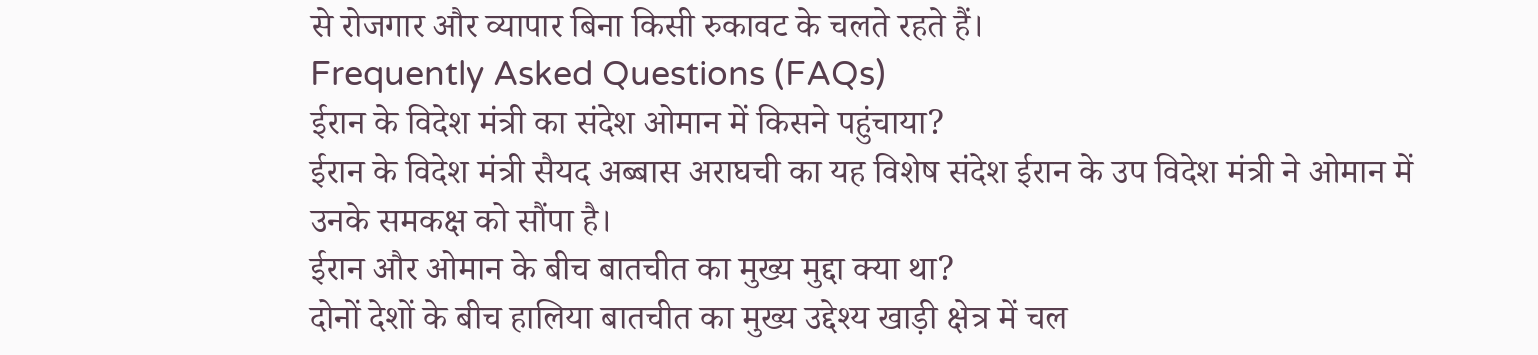से रोजगार और व्यापार बिना किसी रुकावट के चलते रहते हैं।
Frequently Asked Questions (FAQs)
ईरान के विदेश मंत्री का संदेश ओमान में किसने पहुंचाया?
ईरान के विदेश मंत्री सैयद अब्बास अराघची का यह विशेष संदेश ईरान के उप विदेश मंत्री ने ओमान में उनके समकक्ष को सौंपा है।
ईरान और ओमान के बीच बातचीत का मुख्य मुद्दा क्या था?
दोनों देशों के बीच हालिया बातचीत का मुख्य उद्देश्य खाड़ी क्षेत्र में चल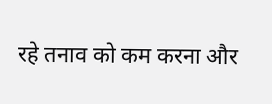रहे तनाव को कम करना और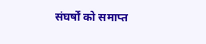संघर्षों को समाप्त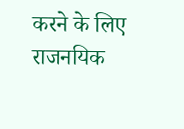करने के लिए राजनयिक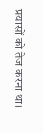प्रयासों को तेज करना था।